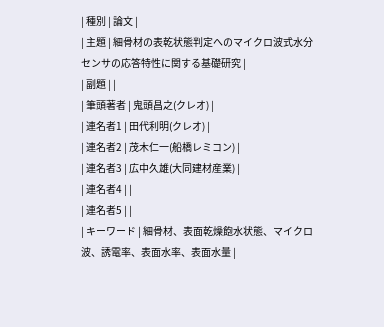| 種別 | 論文 |
| 主題 | 細骨材の表乾状態判定へのマイクロ波式水分センサの応答特性に関する基礎研究 |
| 副題 | |
| 筆頭著者 | 鬼頭昌之(クレオ) |
| 連名者1 | 田代利明(クレオ) |
| 連名者2 | 茂木仁一(船橋レミコン) |
| 連名者3 | 広中久雄(大同建材産業) |
| 連名者4 | |
| 連名者5 | |
| キーワード | 細骨材、表面乾燥飽水状態、マイクロ波、誘電率、表面水率、表面水量 |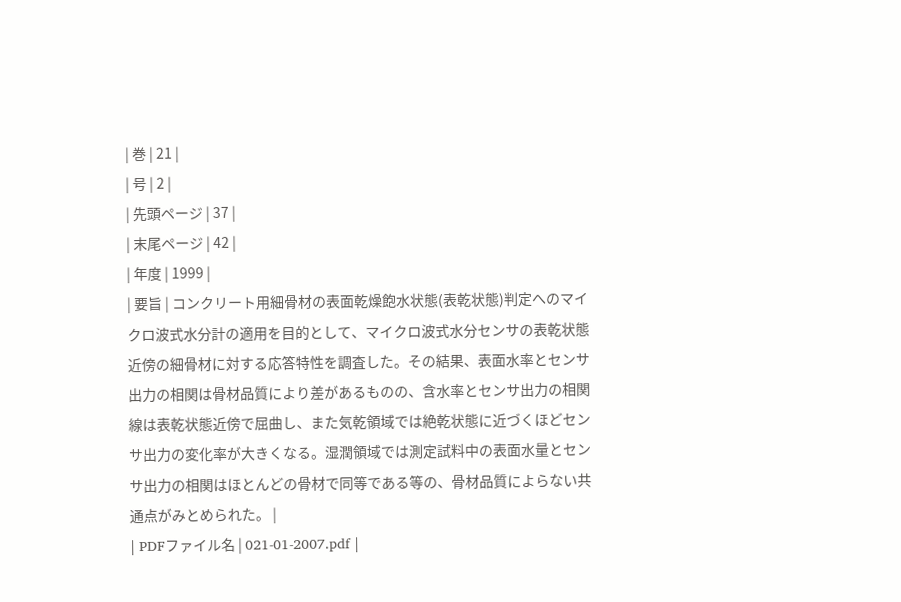| 巻 | 21 |
| 号 | 2 |
| 先頭ページ | 37 |
| 末尾ページ | 42 |
| 年度 | 1999 |
| 要旨 | コンクリート用細骨材の表面乾燥飽水状態(表乾状態)判定へのマイクロ波式水分計の適用を目的として、マイクロ波式水分センサの表乾状態近傍の細骨材に対する応答特性を調査した。その結果、表面水率とセンサ出力の相関は骨材品質により差があるものの、含水率とセンサ出力の相関線は表乾状態近傍で屈曲し、また気乾領域では絶乾状態に近づくほどセンサ出力の変化率が大きくなる。湿潤領域では測定試料中の表面水量とセンサ出力の相関はほとんどの骨材で同等である等の、骨材品質によらない共通点がみとめられた。 |
| PDFファイル名 | 021-01-2007.pdf |